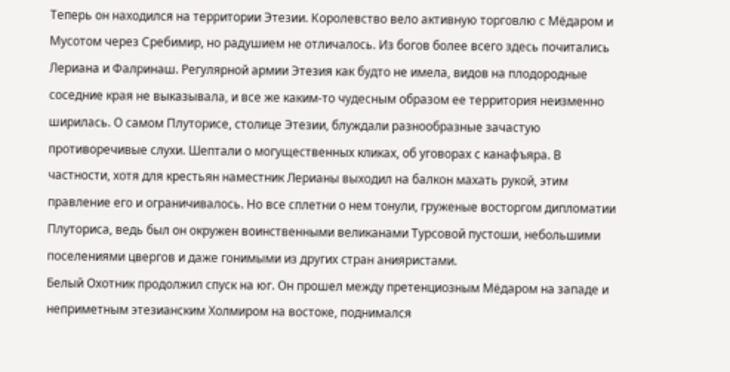Теперь он находился на территории Этезии. Королевство вело активную торговлю с Мёдаром и Мусотом через Сребимир, но радушием не отличалось. Из богов более всего здесь почитались Лериана и Фалринаш. Регулярной армии Этезия как будто не имела, видов на плодородные соседние края не выказывала, и все же каким-то чудесным образом ее территория неизменно ширилась. О самом Плуторисе, столице Этезии, блуждали разнообразные зачастую противоречивые слухи. Шептали о могущественных кликах, об уговорах с канафъяра. В частности, хотя для крестьян наместник Лерианы выходил на балкон махать рукой, этим правление его и ограничивалось. Но все сплетни о нем тонули, груженые восторгом дипломатии Плуториса, ведь был он окружен воинственными великанами Турсовой пустоши, небольшими поселениями цвергов и даже гонимыми из других стран анияристами.
Белый Охотник продолжил спуск на юг. Он прошел между претенциозным Мёдаром на западе и неприметным этезианским Холмиром на востоке, поднимался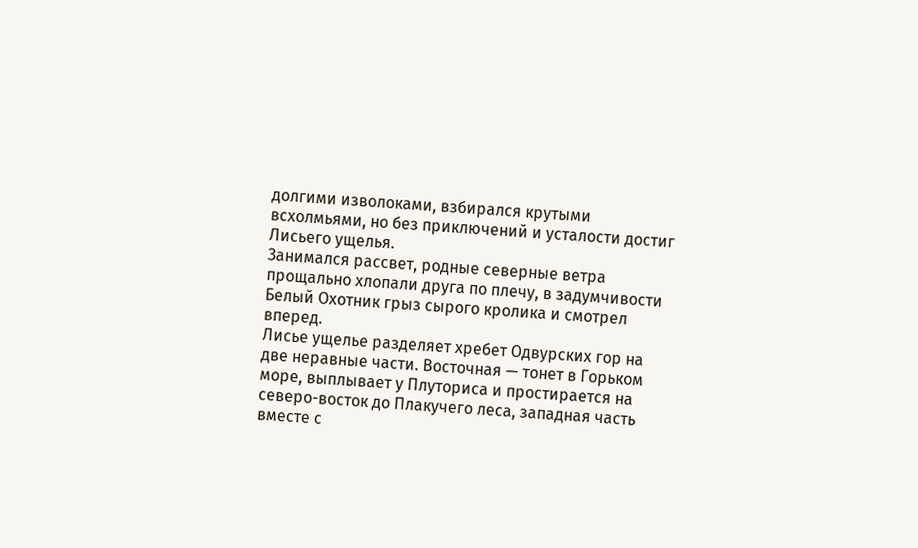долгими изволоками, взбирался крутыми всхолмьями, но без приключений и усталости достиг Лисьего ущелья.
Занимался рассвет, родные северные ветра прощально хлопали друга по плечу, в задумчивости Белый Охотник грыз сырого кролика и смотрел вперед.
Лисье ущелье разделяет хребет Одвурских гор на две неравные части. Восточная — тонет в Горьком море, выплывает у Плуториса и простирается на северо-восток до Плакучего леса, западная часть вместе с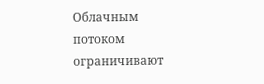Облачным потоком ограничивают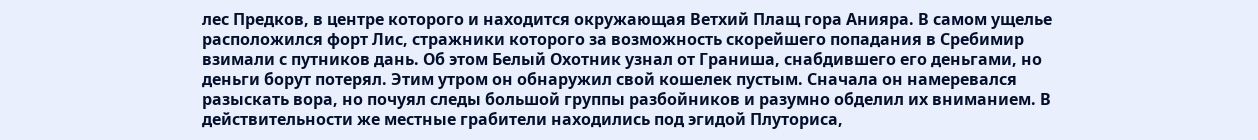лес Предков, в центре которого и находится окружающая Ветхий Плащ гора Анияра. В самом ущелье расположился форт Лис, стражники которого за возможность скорейшего попадания в Сребимир взимали с путников дань. Об этом Белый Охотник узнал от Граниша, снабдившего его деньгами, но деньги борут потерял. Этим утром он обнаружил свой кошелек пустым. Сначала он намеревался разыскать вора, но почуял следы большой группы разбойников и разумно обделил их вниманием. В действительности же местные грабители находились под эгидой Плуториса,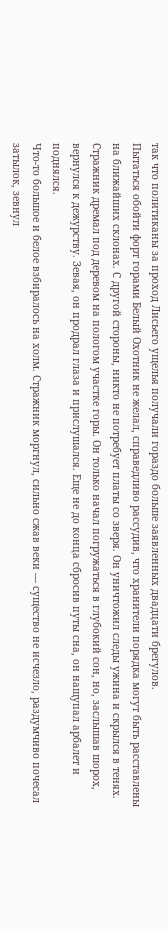так что политиканы за проход Лисьего ущелья получали гораздо больше заявленных двадцати брегулов.
Пытаться обойти форт горами Белый Охотник не желал, справедливо рассудив, что хранители порядка могут быть расставлены на ближайших склонах. С другой стороны, никто не потребует платы со зверя. Он уничтожил следы ужина и скрылся в тенях.
Стражник дремал под деревом на пологом участке горы. Он только начал погружаться в глубокий сон, но, заслышав шорох, вернулся к дежурству. Зевая, он продрал глаза и прислушался. Еще не до конца сбросив путы сна, он нащупал арбалет и поднялся.
Что-то большое и белое взбиралось на холм. Стражник моргнул, сильно сжав веки — существо не исчезло, раздумчиво почесал затылок, зевнул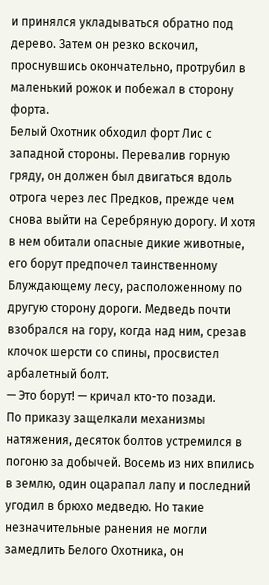и принялся укладываться обратно под дерево. Затем он резко вскочил, проснувшись окончательно, протрубил в маленький рожок и побежал в сторону форта.
Белый Охотник обходил форт Лис с западной стороны. Перевалив горную гряду, он должен был двигаться вдоль отрога через лес Предков, прежде чем снова выйти на Серебряную дорогу. И хотя в нем обитали опасные дикие животные, его борут предпочел таинственному Блуждающему лесу, расположенному по другую сторону дороги. Медведь почти взобрался на гору, когда над ним, срезав клочок шерсти со спины, просвистел арбалетный болт.
— Это борут! — кричал кто-то позади.
По приказу защелкали механизмы натяжения, десяток болтов устремился в погоню за добычей. Восемь из них впились в землю, один оцарапал лапу и последний угодил в брюхо медведю. Но такие незначительные ранения не могли замедлить Белого Охотника, он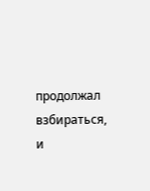продолжал взбираться, и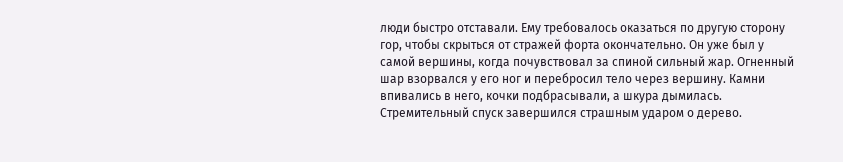люди быстро отставали. Ему требовалось оказаться по другую сторону гор, чтобы скрыться от стражей форта окончательно. Он уже был у самой вершины, когда почувствовал за спиной сильный жар. Огненный шар взорвался у его ног и перебросил тело через вершину. Камни впивались в него, кочки подбрасывали, а шкура дымилась. Стремительный спуск завершился страшным ударом о дерево.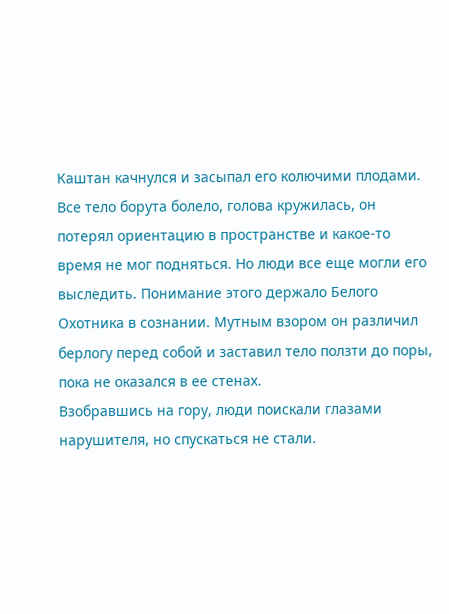Каштан качнулся и засыпал его колючими плодами. Все тело борута болело, голова кружилась, он потерял ориентацию в пространстве и какое-то время не мог подняться. Но люди все еще могли его выследить. Понимание этого держало Белого Охотника в сознании. Мутным взором он различил берлогу перед собой и заставил тело ползти до поры, пока не оказался в ее стенах.
Взобравшись на гору, люди поискали глазами нарушителя, но спускаться не стали.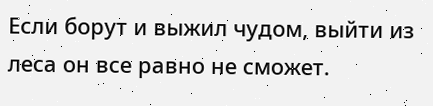Если борут и выжил чудом, выйти из леса он все равно не сможет.